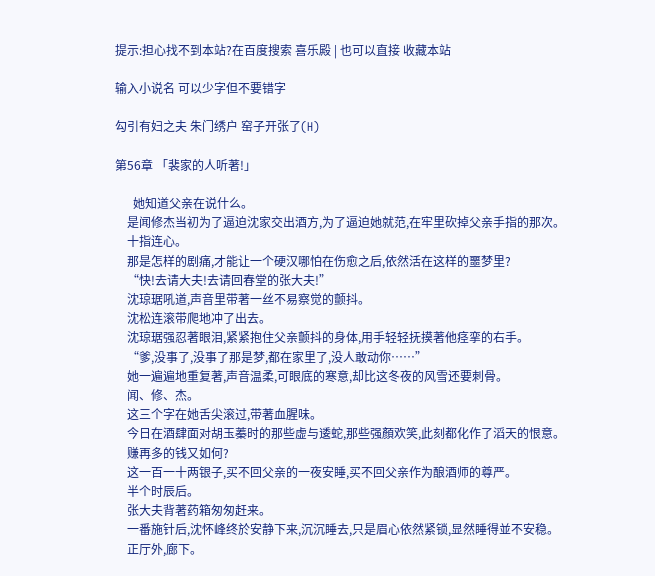提示:担心找不到本站?在百度搜索 喜乐殿 | 也可以直接 收藏本站

输入小说名 可以少字但不要错字

勾引有妇之夫 朱门绣户 窑子开张了(H)

第56章 「裴家的人听著!」

      她知道父亲在说什么。
    是闻修杰当初为了逼迫沈家交出酒方,为了逼迫她就范,在牢里砍掉父亲手指的那次。
    十指连心。
    那是怎样的剧痛,才能让一个硬汉哪怕在伤愈之后,依然活在这样的噩梦里?
    “快!去请大夫!去请回春堂的张大夫!”
    沈琼琚吼道,声音里带著一丝不易察觉的颤抖。
    沈松连滚带爬地冲了出去。
    沈琼琚强忍著眼泪,紧紧抱住父亲颤抖的身体,用手轻轻抚摸著他痉挛的右手。
    “爹,没事了,没事了那是梦,都在家里了,没人敢动你……”
    她一遍遍地重复著,声音温柔,可眼底的寒意,却比这冬夜的风雪还要刺骨。
    闻、修、杰。
    这三个字在她舌尖滚过,带著血腥味。
    今日在酒肆面对胡玉蓁时的那些虚与逶蛇,那些强顏欢笑,此刻都化作了滔天的恨意。
    赚再多的钱又如何?
    这一百一十两银子,买不回父亲的一夜安睡,买不回父亲作为酿酒师的尊严。
    半个时辰后。
    张大夫背著药箱匆匆赶来。
    一番施针后,沈怀峰终於安静下来,沉沉睡去,只是眉心依然紧锁,显然睡得並不安稳。
    正厅外,廊下。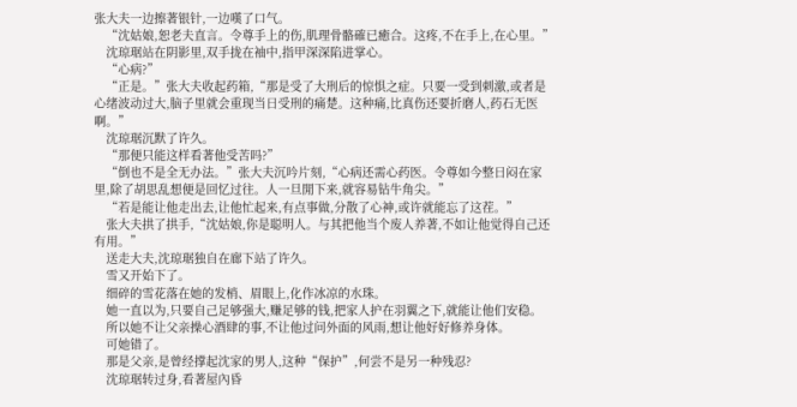张大夫一边擦著银针,一边嘆了口气。
    “沈姑娘,恕老夫直言。令尊手上的伤,肌理骨骼確已癒合。这疼,不在手上,在心里。”
    沈琼琚站在阴影里,双手拢在袖中,指甲深深陷进掌心。
    “心病?”
    “正是。”张大夫收起药箱,“那是受了大刑后的惊惧之症。只要一受到刺激,或者是心绪波动过大,脑子里就会重现当日受刑的痛楚。这种痛,比真伤还要折磨人,药石无医啊。”
    沈琼琚沉默了许久。
    “那便只能这样看著他受苦吗?”
    “倒也不是全无办法。”张大夫沉吟片刻,“心病还需心药医。令尊如今整日闷在家里,除了胡思乱想便是回忆过往。人一旦閒下来,就容易钻牛角尖。”
    “若是能让他走出去,让他忙起来,有点事做,分散了心神,或许就能忘了这茬。”
    张大夫拱了拱手,“沈姑娘,你是聪明人。与其把他当个废人养著,不如让他觉得自己还有用。”
    送走大夫,沈琼琚独自在廊下站了许久。
    雪又开始下了。
    细碎的雪花落在她的发梢、眉眼上,化作冰凉的水珠。
    她一直以为,只要自己足够强大,赚足够的钱,把家人护在羽翼之下,就能让他们安稳。
    所以她不让父亲操心酒肆的事,不让他过问外面的风雨,想让他好好修养身体。
    可她错了。
    那是父亲,是曾经撑起沈家的男人,这种“保护”,何尝不是另一种残忍?
    沈琼琚转过身,看著屋內昏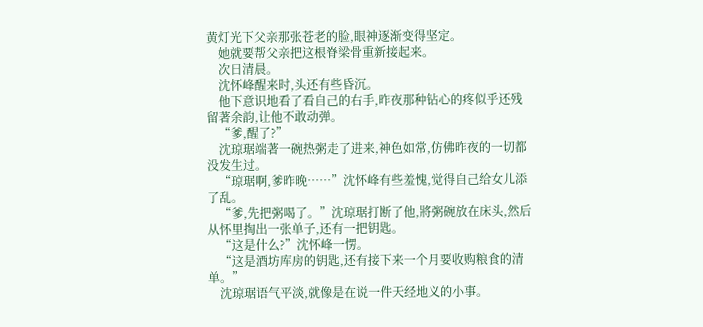黄灯光下父亲那张苍老的脸,眼神逐渐变得坚定。
    她就要帮父亲把这根脊梁骨重新接起来。
    次日清晨。
    沈怀峰醒来时,头还有些昏沉。
    他下意识地看了看自己的右手,昨夜那种钻心的疼似乎还残留著余韵,让他不敢动弹。
    “爹,醒了?”
    沈琼琚端著一碗热粥走了进来,神色如常,仿佛昨夜的一切都没发生过。
    “琼琚啊,爹昨晚……”沈怀峰有些羞愧,觉得自己给女儿添了乱。
    “爹,先把粥喝了。”沈琼琚打断了他,將粥碗放在床头,然后从怀里掏出一张单子,还有一把钥匙。
    “这是什么?”沈怀峰一愣。
    “这是酒坊库房的钥匙,还有接下来一个月要收购粮食的清单。”
    沈琼琚语气平淡,就像是在说一件天经地义的小事。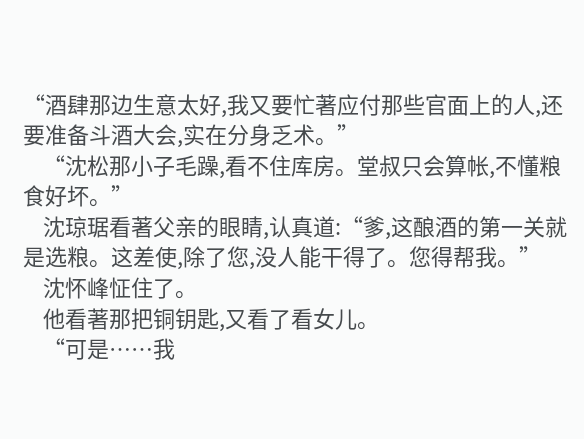“酒肆那边生意太好,我又要忙著应付那些官面上的人,还要准备斗酒大会,实在分身乏术。”
    “沈松那小子毛躁,看不住库房。堂叔只会算帐,不懂粮食好坏。”
    沈琼琚看著父亲的眼睛,认真道:“爹,这酿酒的第一关就是选粮。这差使,除了您,没人能干得了。您得帮我。”
    沈怀峰怔住了。
    他看著那把铜钥匙,又看了看女儿。
    “可是……我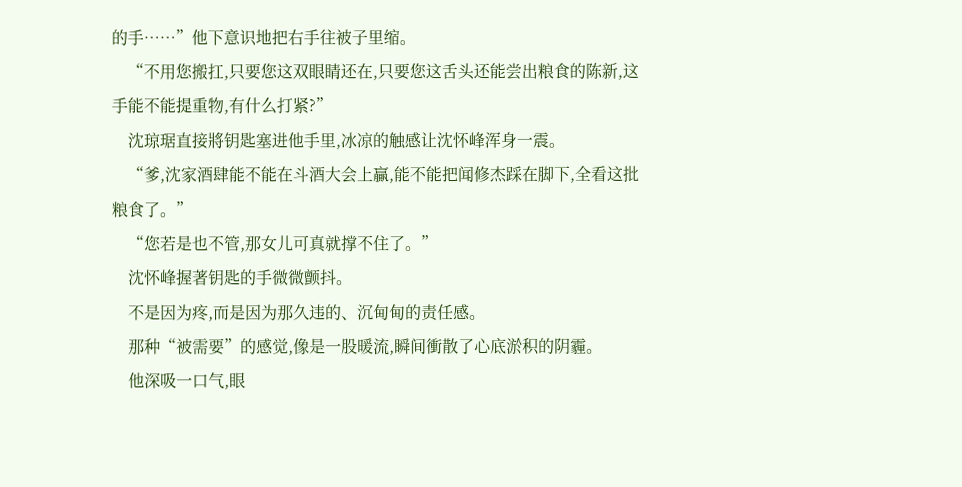的手……”他下意识地把右手往被子里缩。
    “不用您搬扛,只要您这双眼睛还在,只要您这舌头还能尝出粮食的陈新,这手能不能提重物,有什么打紧?”
    沈琼琚直接將钥匙塞进他手里,冰凉的触感让沈怀峰浑身一震。
    “爹,沈家酒肆能不能在斗酒大会上贏,能不能把闻修杰踩在脚下,全看这批粮食了。”
    “您若是也不管,那女儿可真就撑不住了。”
    沈怀峰握著钥匙的手微微颤抖。
    不是因为疼,而是因为那久违的、沉甸甸的责任感。
    那种“被需要”的感觉,像是一股暖流,瞬间衝散了心底淤积的阴霾。
    他深吸一口气,眼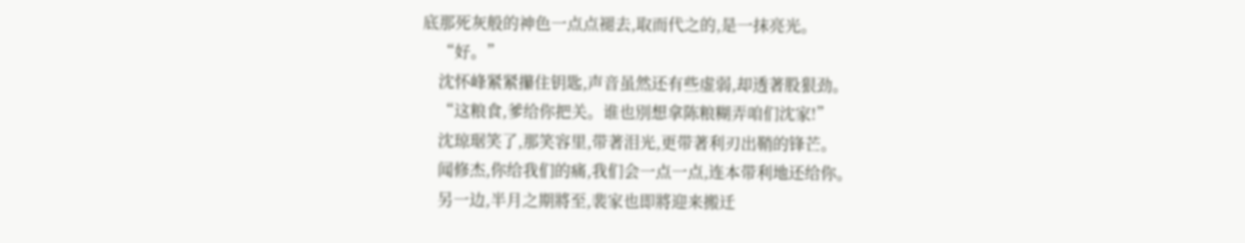底那死灰般的神色一点点褪去,取而代之的,是一抹亮光。
    “好。”
    沈怀峰紧紧攥住钥匙,声音虽然还有些虚弱,却透著股狠劲。
    “这粮食,爹给你把关。谁也別想拿陈粮糊弄咱们沈家!”
    沈琼琚笑了,那笑容里,带著泪光,更带著利刃出鞘的锋芒。
    闻修杰,你给我们的痛,我们会一点一点,连本带利地还给你。
    另一边,半月之期將至,裴家也即將迎来搬迁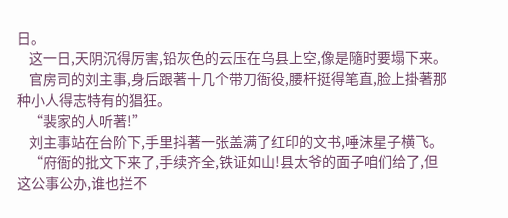日。
    这一日,天阴沉得厉害,铅灰色的云压在乌县上空,像是隨时要塌下来。
    官房司的刘主事,身后跟著十几个带刀衙役,腰杆挺得笔直,脸上掛著那种小人得志特有的猖狂。
    “裴家的人听著!”
    刘主事站在台阶下,手里抖著一张盖满了红印的文书,唾沫星子横飞。
    “府衙的批文下来了,手续齐全,铁证如山!县太爷的面子咱们给了,但这公事公办,谁也拦不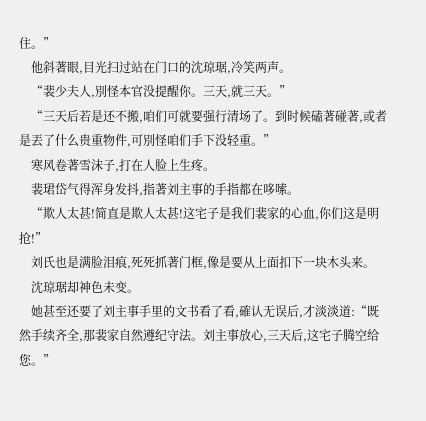住。”
    他斜著眼,目光扫过站在门口的沈琼琚,冷笑两声。
    “裴少夫人,別怪本官没提醒你。三天,就三天。”
    “三天后若是还不搬,咱们可就要强行清场了。到时候磕著碰著,或者是丟了什么贵重物件,可別怪咱们手下没轻重。”
    寒风卷著雪沫子,打在人脸上生疼。
    裴珺岱气得浑身发抖,指著刘主事的手指都在哆嗦。
    “欺人太甚!简直是欺人太甚!这宅子是我们裴家的心血,你们这是明抢!”
    刘氏也是满脸泪痕,死死抓著门框,像是要从上面扣下一块木头来。
    沈琼琚却神色未变。
    她甚至还要了刘主事手里的文书看了看,確认无误后,才淡淡道:“既然手续齐全,那裴家自然遵纪守法。刘主事放心,三天后,这宅子腾空给您。”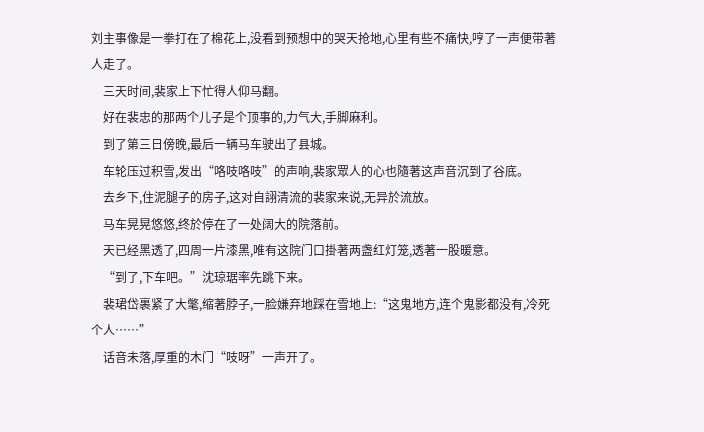刘主事像是一拳打在了棉花上,没看到预想中的哭天抢地,心里有些不痛快,哼了一声便带著人走了。
    三天时间,裴家上下忙得人仰马翻。
    好在裴忠的那两个儿子是个顶事的,力气大,手脚麻利。
    到了第三日傍晚,最后一辆马车驶出了县城。
    车轮压过积雪,发出“咯吱咯吱”的声响,裴家眾人的心也隨著这声音沉到了谷底。
    去乡下,住泥腿子的房子,这对自詡清流的裴家来说,无异於流放。
    马车晃晃悠悠,终於停在了一处阔大的院落前。
    天已经黑透了,四周一片漆黑,唯有这院门口掛著两盏红灯笼,透著一股暖意。
    “到了,下车吧。”沈琼琚率先跳下来。
    裴珺岱裹紧了大氅,缩著脖子,一脸嫌弃地踩在雪地上:“这鬼地方,连个鬼影都没有,冷死个人……”
    话音未落,厚重的木门“吱呀”一声开了。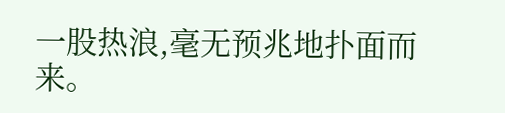一股热浪,毫无预兆地扑面而来。